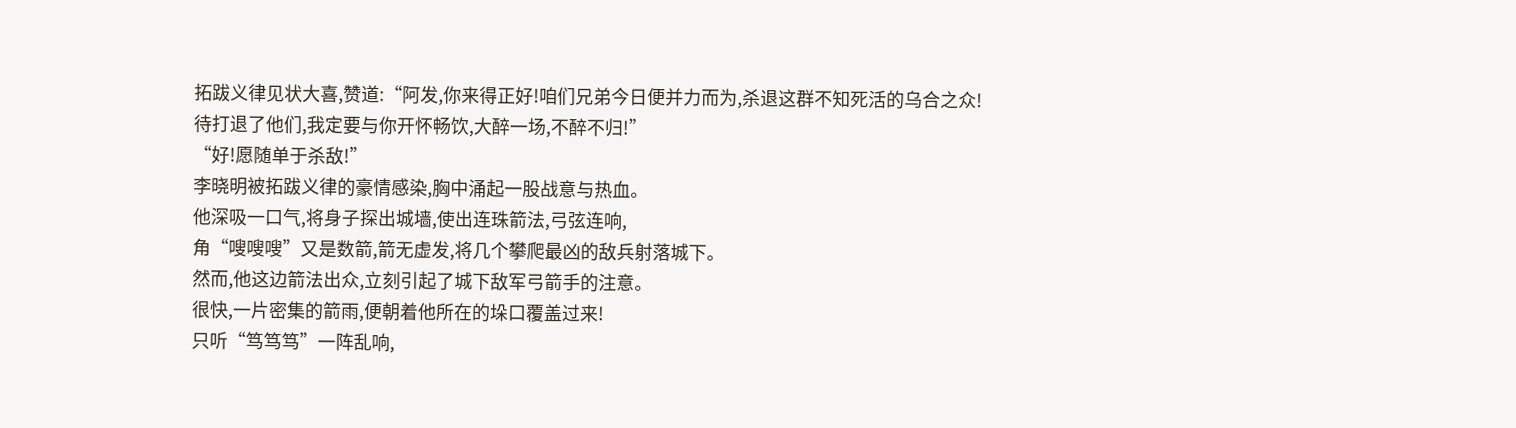拓跋义律见状大喜,赞道:“阿发,你来得正好!咱们兄弟今日便并力而为,杀退这群不知死活的乌合之众!
待打退了他们,我定要与你开怀畅饮,大醉一场,不醉不归!”
“好!愿随单于杀敌!”
李晓明被拓跋义律的豪情感染,胸中涌起一股战意与热血。
他深吸一口气,将身子探出城墙,使出连珠箭法,弓弦连响,
角“嗖嗖嗖”又是数箭,箭无虚发,将几个攀爬最凶的敌兵射落城下。
然而,他这边箭法出众,立刻引起了城下敌军弓箭手的注意。
很快,一片密集的箭雨,便朝着他所在的垛口覆盖过来!
只听“笃笃笃”一阵乱响,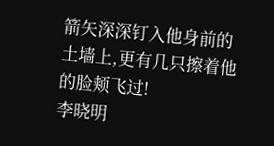箭矢深深钉入他身前的土墙上,更有几只擦着他的脸颊飞过!
李晓明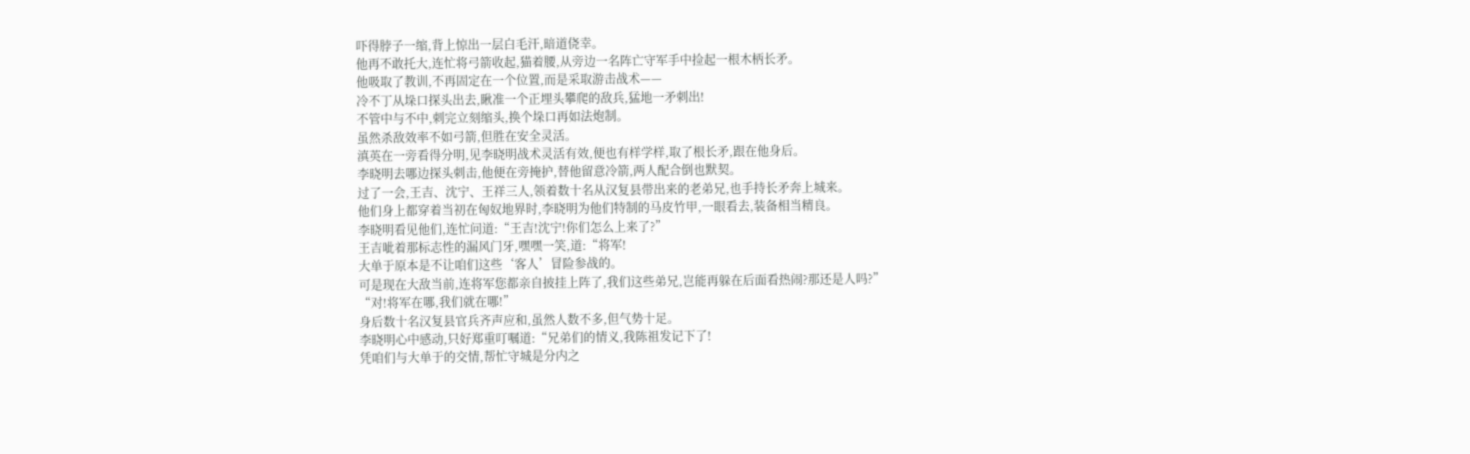吓得脖子一缩,背上惊出一层白毛汗,暗道侥幸。
他再不敢托大,连忙将弓箭收起,猫着腰,从旁边一名阵亡守军手中捡起一根木柄长矛。
他吸取了教训,不再固定在一个位置,而是采取游击战术——
冷不丁从垛口探头出去,瞅准一个正埋头攀爬的敌兵,猛地一矛刺出!
不管中与不中,刺完立刻缩头,换个垛口再如法炮制。
虽然杀敌效率不如弓箭,但胜在安全灵活。
滇英在一旁看得分明,见李晓明战术灵活有效,便也有样学样,取了根长矛,跟在他身后。
李晓明去哪边探头刺击,他便在旁掩护,替他留意冷箭,两人配合倒也默契。
过了一会,王吉、沈宁、王祥三人,领着数十名从汉复县带出来的老弟兄,也手持长矛奔上城来。
他们身上都穿着当初在匈奴地界时,李晓明为他们特制的马皮竹甲,一眼看去,装备相当精良。
李晓明看见他们,连忙问道:“王吉!沈宁!你们怎么上来了?”
王吉呲着那标志性的漏风门牙,嘿嘿一笑,道:“将军!
大单于原本是不让咱们这些‘客人’冒险参战的。
可是现在大敌当前,连将军您都亲自披挂上阵了,我们这些弟兄,岂能再躲在后面看热闹?那还是人吗?”
“对!将军在哪,我们就在哪!”
身后数十名汉复县官兵齐声应和,虽然人数不多,但气势十足。
李晓明心中感动,只好郑重叮嘱道:“兄弟们的情义,我陈祖发记下了!
凭咱们与大单于的交情,帮忙守城是分内之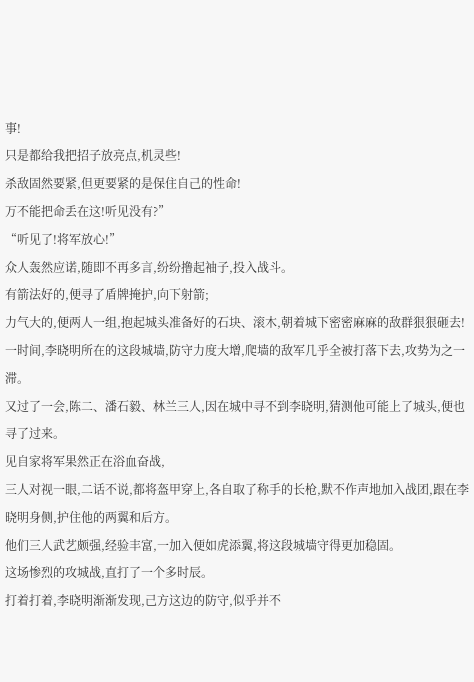事!
只是都给我把招子放亮点,机灵些!
杀敌固然要紧,但更要紧的是保住自己的性命!
万不能把命丢在这!听见没有?”
“听见了!将军放心!”
众人轰然应诺,随即不再多言,纷纷撸起袖子,投入战斗。
有箭法好的,便寻了盾牌掩护,向下射箭;
力气大的,便两人一组,抱起城头准备好的石块、滚木,朝着城下密密麻麻的敌群狠狠砸去!
一时间,李晓明所在的这段城墙,防守力度大增,爬墙的敌军几乎全被打落下去,攻势为之一滞。
又过了一会,陈二、潘石毅、林兰三人,因在城中寻不到李晓明,猜测他可能上了城头,便也寻了过来。
见自家将军果然正在浴血奋战,
三人对视一眼,二话不说,都将盔甲穿上,各自取了称手的长枪,默不作声地加入战团,跟在李晓明身侧,护住他的两翼和后方。
他们三人武艺颇强,经验丰富,一加入便如虎添翼,将这段城墙守得更加稳固。
这场惨烈的攻城战,直打了一个多时辰。
打着打着,李晓明渐渐发现,己方这边的防守,似乎并不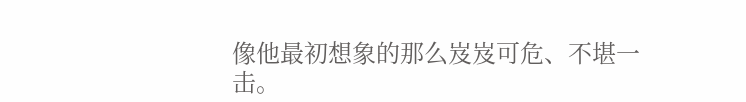像他最初想象的那么岌岌可危、不堪一击。